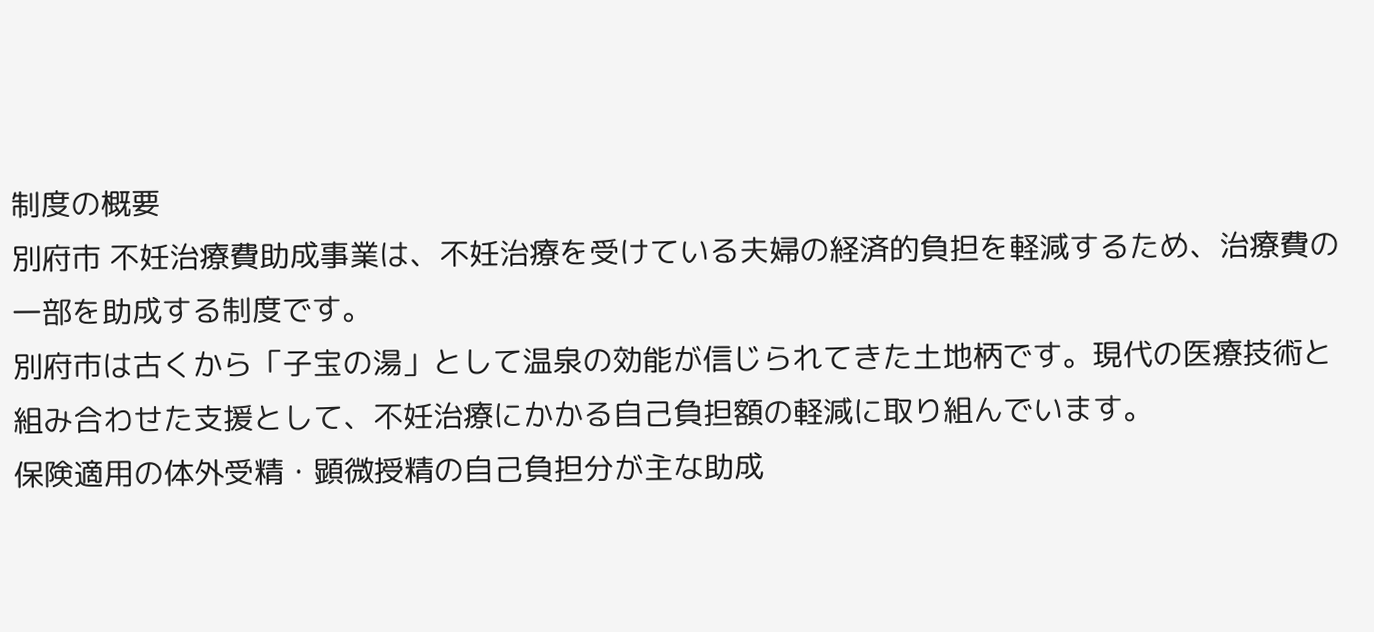制度の概要
別府市 不妊治療費助成事業は、不妊治療を受けている夫婦の経済的負担を軽減するため、治療費の一部を助成する制度です。
別府市は古くから「子宝の湯」として温泉の効能が信じられてきた土地柄です。現代の医療技術と組み合わせた支援として、不妊治療にかかる自己負担額の軽減に取り組んでいます。
保険適用の体外受精・顕微授精の自己負担分が主な助成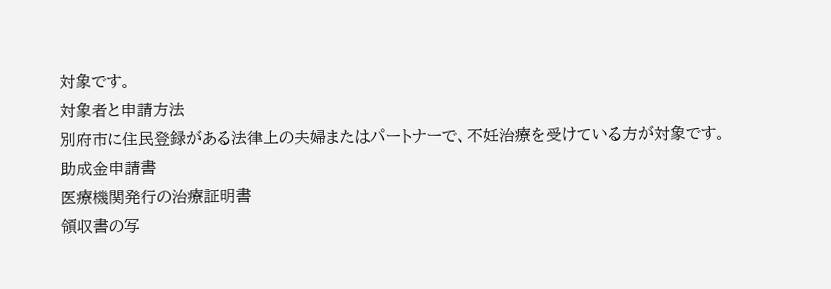対象です。
対象者と申請方法
別府市に住民登録がある法律上の夫婦またはパートナーで、不妊治療を受けている方が対象です。
助成金申請書
医療機関発行の治療証明書
領収書の写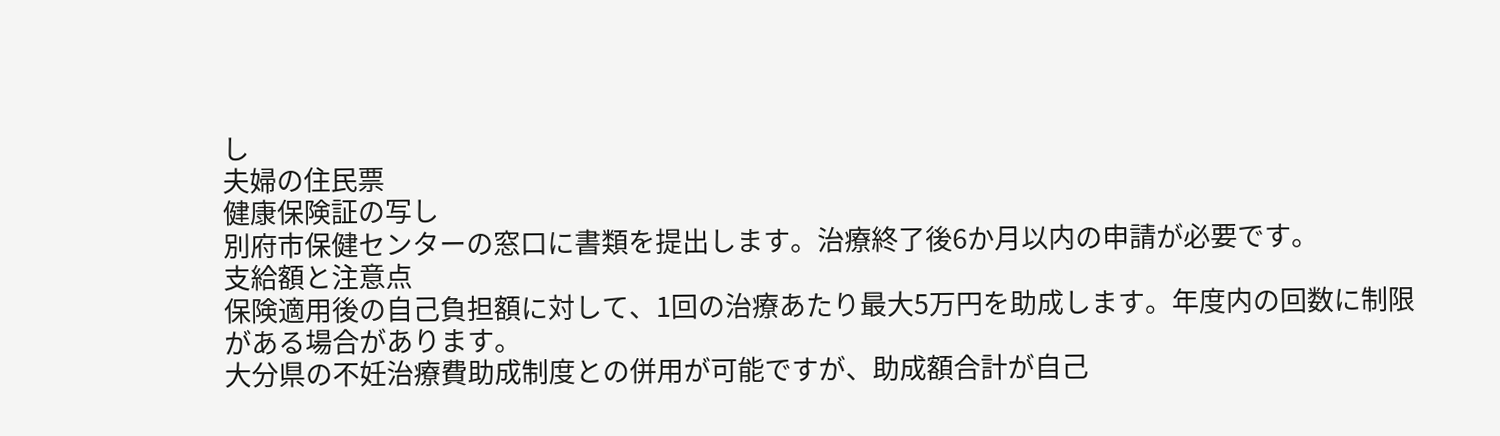し
夫婦の住民票
健康保険証の写し
別府市保健センターの窓口に書類を提出します。治療終了後6か月以内の申請が必要です。
支給額と注意点
保険適用後の自己負担額に対して、1回の治療あたり最大5万円を助成します。年度内の回数に制限がある場合があります。
大分県の不妊治療費助成制度との併用が可能ですが、助成額合計が自己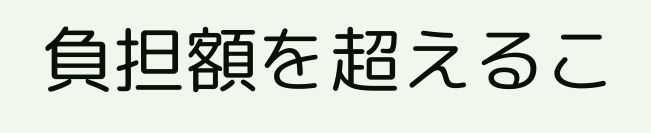負担額を超えるこ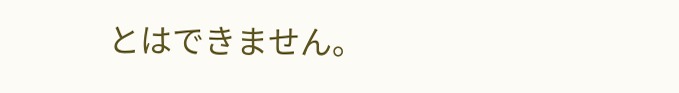とはできません。